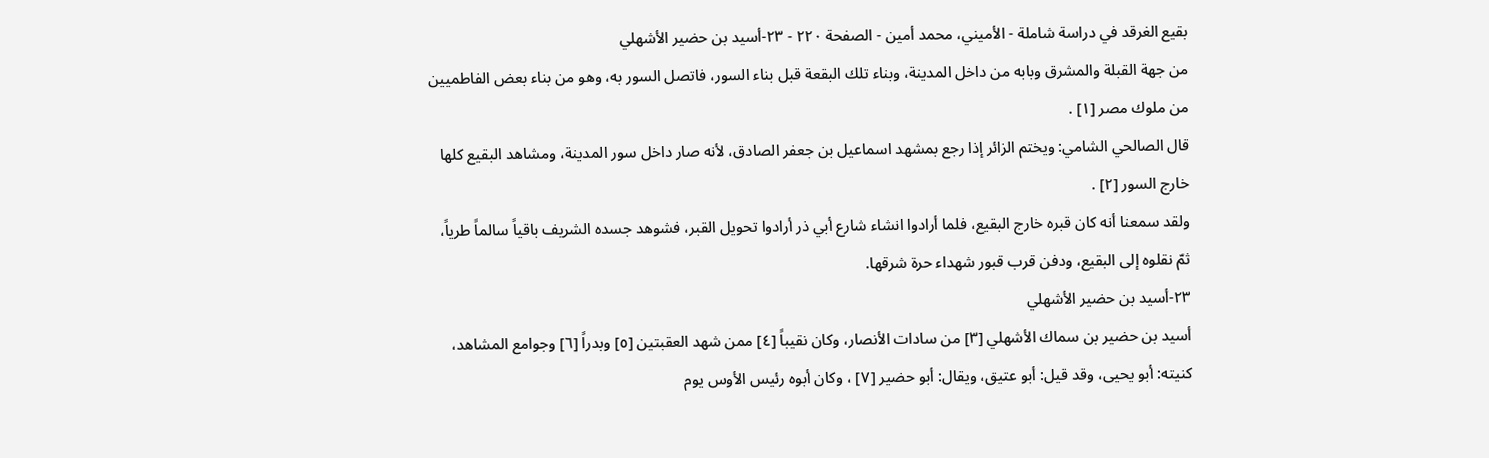بقيع الغرقد في دراسة شاملة - الأميني، محمد أمين - الصفحة ٢٢٠ - ٢٣-أسيد بن حضير الأشهلي
من جهة القبلة والمشرق وبابه من داخل المدينة، وبناء تلك البقعة قبل بناء السور، فاتصل السور به، وهو من بناء بعض الفاطميين من ملوك مصر [١] .
قال الصالحي الشامي: ويختم الزائر إذا رجع بمشهد اسماعيل بن جعفر الصادق، لأنه صار داخل سور المدينة، ومشاهد البقيع كلها خارج السور [٢] .
ولقد سمعنا أنه كان قبره خارج البقيع، فلما أرادوا انشاء شارع أبي ذر أرادوا تحويل القبر، فشوهد جسده الشريف باقياً سالماً طرياً، ثمّ نقلوه إلى البقيع، ودفن قرب قبور شهداء حرة شرقها.
٢٣-أسيد بن حضير الأشهلي
أسيد بن حضير بن سماك الأشهلي [٣] من سادات الأنصار، وكان نقيباً [٤] ممن شهد العقبتين [٥] وبدراً [٦] وجوامع المشاهد، كنيته: أبو يحيى، وقد قيل: أبو عتيق، ويقال: أبو حضير [٧] ، وكان أبوه رئيس الأوس يوم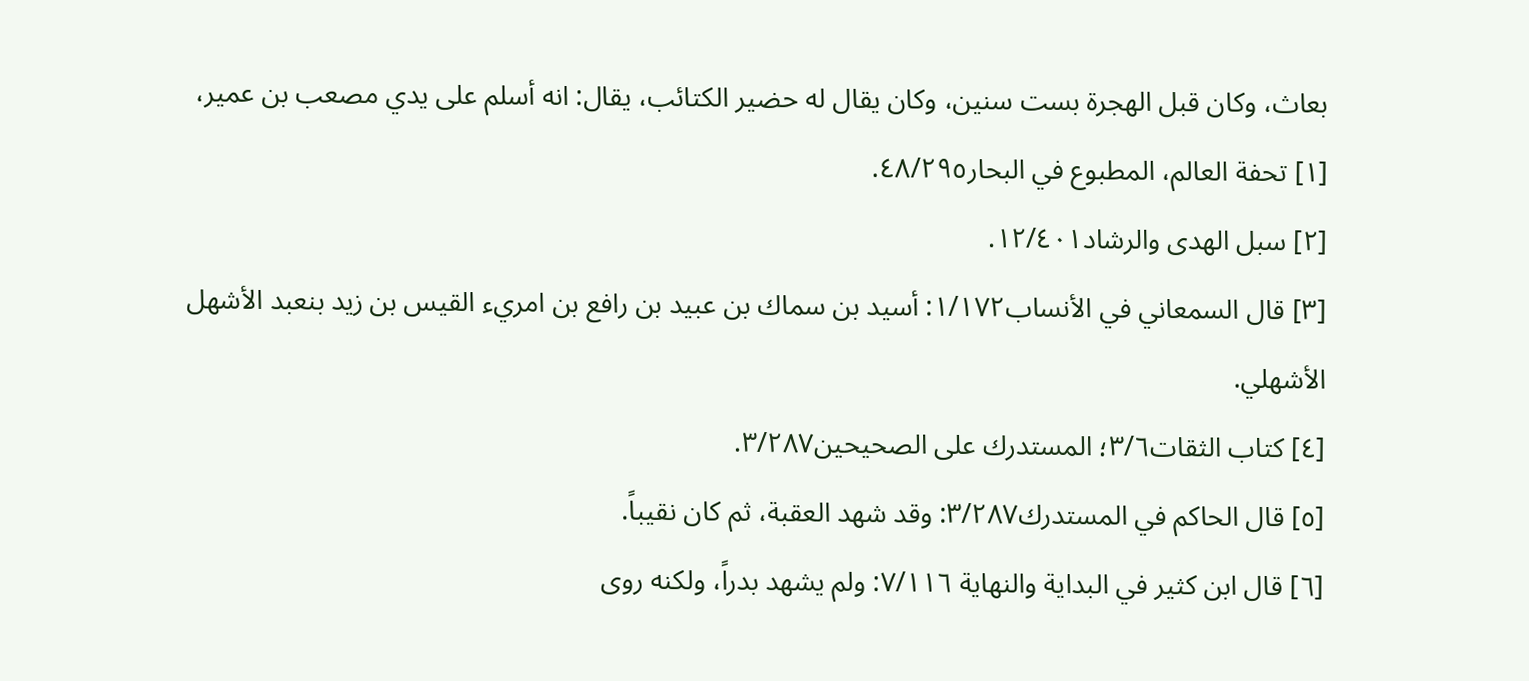بعاث، وكان قبل الهجرة بست سنين، وكان يقال له حضير الكتائب، يقال: انه أسلم على يدي مصعب بن عمير،
[١] تحفة العالم، المطبوع في البحار٤٨/٢٩٥.
[٢] سبل الهدى والرشاد١٢/٤٠١.
[٣] قال السمعاني في الأنساب١/١٧٢: أسيد بن سماك بن عبيد بن رافع بن امريء القيس بن زيد بنعبد الأشهل الأشهلي.
[٤] كتاب الثقات٣/٦؛ المستدرك على الصحيحين٣/٢٨٧.
[٥] قال الحاكم في المستدرك٣/٢٨٧: وقد شهد العقبة، ثم كان نقيباً.
[٦] قال ابن كثير في البداية والنهاية ٧/١١٦: ولم يشهد بدراً، ولكنه روى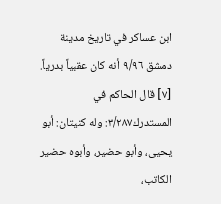ابن عساكر في تاريخ مدينة دمشق ٩/٩٦ أنه كان عقبياً بدرياً.
[٧] قال الحاكم في المستدرك٣/٢٨٧: وله كنيتان: أبو يحيى، وأبو حضير، وأبوه حضير الكاتب،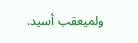ولميعقب أسيد.